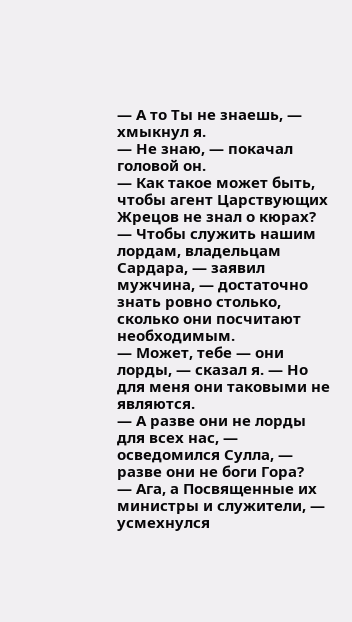— А то Ты не знаешь, — хмыкнул я.
— Не знаю, — покачал головой он.
— Как такое может быть, чтобы агент Царствующих Жрецов не знал о кюрах?
— Чтобы служить нашим лордам, владельцам Сардара, — заявил мужчина, — достаточно знать ровно столько, сколько они посчитают необходимым.
— Может, тебе — они лорды, — сказал я. — Но для меня они таковыми не являются.
— А разве они не лорды для всех нас, — осведомился Сулла, — разве они не боги Гора?
— Ага, а Посвященные их министры и служители, — усмехнулся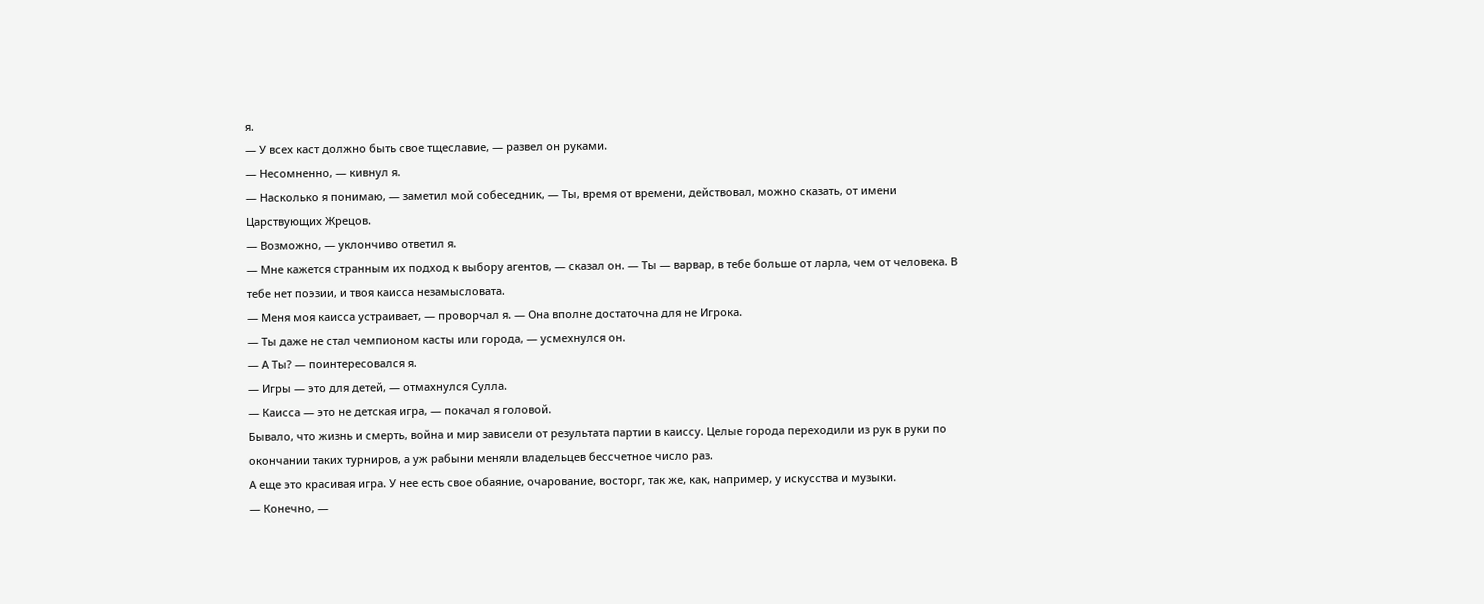я.
— У всех каст должно быть свое тщеславие, — развел он руками.
— Несомненно, — кивнул я.
— Насколько я понимаю, — заметил мой собеседник, — Ты, время от времени, действовал, можно сказать, от имени Царствующих Жрецов.
— Возможно, — уклончиво ответил я.
— Мне кажется странным их подход к выбору агентов, — сказал он. — Ты — варвар, в тебе больше от ларла, чем от человека. В тебе нет поэзии, и твоя каисса незамысловата.
— Меня моя каисса устраивает, — проворчал я. — Она вполне достаточна для не Игрока.
— Ты даже не стал чемпионом касты или города, — усмехнулся он.
— А Ты? — поинтересовался я.
— Игры — это для детей, — отмахнулся Сулла.
— Каисса — это не детская игра, — покачал я головой.
Бывало, что жизнь и смерть, война и мир зависели от результата партии в каиссу. Целые города переходили из рук в руки по окончании таких турниров, а уж рабыни меняли владельцев бессчетное число раз.
А еще это красивая игра. У нее есть свое обаяние, очарование, восторг, так же, как, например, у искусства и музыки.
— Конечно, —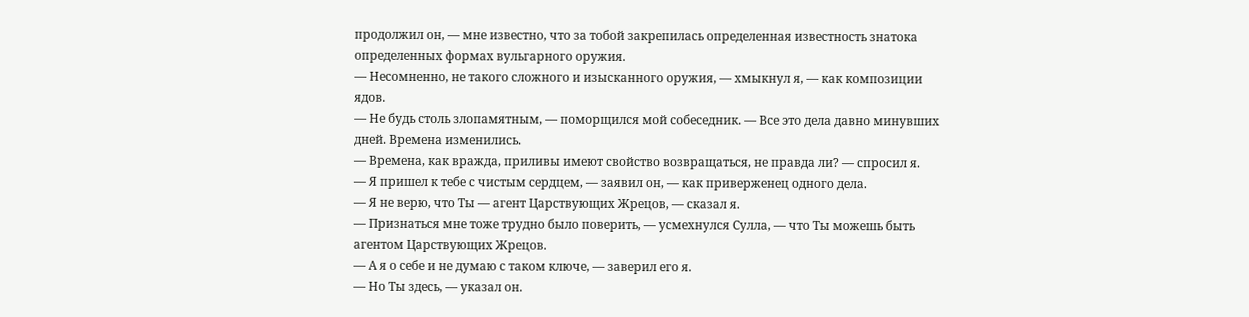продолжил он, — мне известно, что за тобой закрепилась определенная известность знатока определенных формах вульгарного оружия.
— Несомненно, не такого сложного и изысканного оружия, — хмыкнул я, — как композиции ядов.
— Не будь столь злопамятным, — поморщился мой собеседник. — Все это дела давно минувших дней. Времена изменились.
— Времена, как вражда, приливы имеют свойство возвращаться, не правда ли? — спросил я.
— Я пришел к тебе с чистым сердцем, — заявил он, — как приверженец одного дела.
— Я не верю, что Ты — агент Царствующих Жрецов, — сказал я.
— Признаться мне тоже трудно было поверить, — усмехнулся Сулла, — что Ты можешь быть агентом Царствующих Жрецов.
— А я о себе и не думаю с таком ключе, — заверил его я.
— Но Ты здесь, — указал он.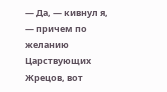— Да, — кивнул я, — причем по желанию Царствующих Жрецов, вот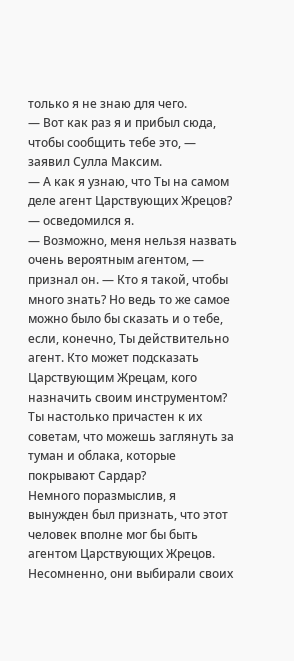только я не знаю для чего.
— Вот как раз я и прибыл сюда, чтобы сообщить тебе это, — заявил Сулла Максим.
— А как я узнаю, что Ты на самом деле агент Царствующих Жрецов? — осведомился я.
— Возможно, меня нельзя назвать очень вероятным агентом, — признал он. — Кто я такой, чтобы много знать? Но ведь то же самое можно было бы сказать и о тебе, если, конечно, Ты действительно агент. Кто может подсказать Царствующим Жрецам, кого назначить своим инструментом? Ты настолько причастен к их советам, что можешь заглянуть за туман и облака, которые покрывают Сардар?
Немного поразмыслив, я вынужден был признать, что этот человек вполне мог бы быть агентом Царствующих Жрецов. Несомненно, они выбирали своих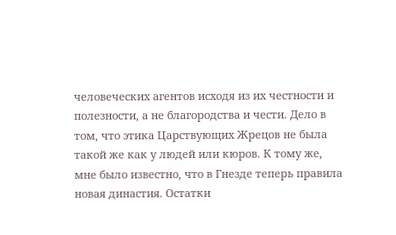человеческих агентов исходя из их честности и полезности, а не благородства и чести. Дело в том, что этика Царствующих Жрецов не была такой же как у людей или кюров. К тому же, мне было известно, что в Гнезде теперь правила новая династия. Остатки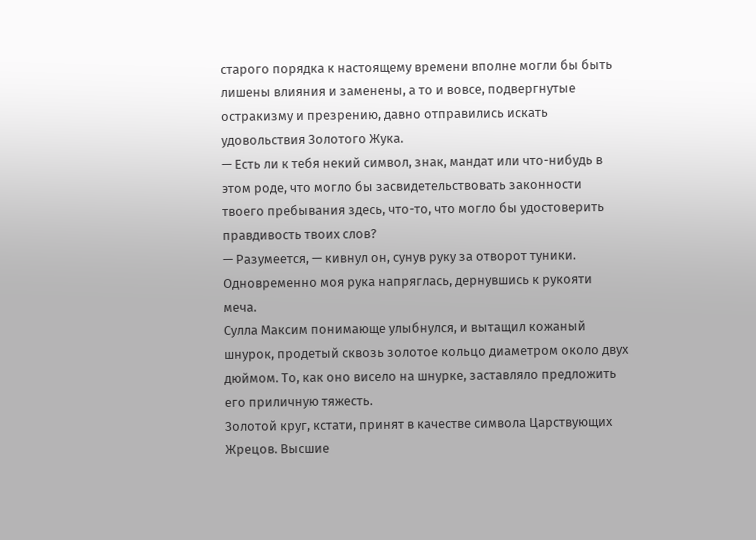старого порядка к настоящему времени вполне могли бы быть лишены влияния и заменены, а то и вовсе, подвергнутые остракизму и презрению, давно отправились искать удовольствия Золотого Жука.
— Есть ли к тебя некий символ, знак, мандат или что-нибудь в этом роде, что могло бы засвидетельствовать законности твоего пребывания здесь, что-то, что могло бы удостоверить правдивость твоих слов?
— Разумеется, — кивнул он, сунув руку за отворот туники.
Одновременно моя рука напряглась, дернувшись к рукояти меча.
Сулла Максим понимающе улыбнулся, и вытащил кожаный шнурок, продетый сквозь золотое кольцо диаметром около двух дюймом. То, как оно висело на шнурке, заставляло предложить его приличную тяжесть.
Золотой круг, кстати, принят в качестве символа Царствующих Жрецов. Высшие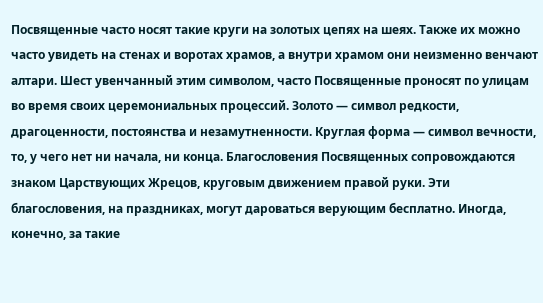Посвященные часто носят такие круги на золотых цепях на шеях. Также их можно часто увидеть на стенах и воротах храмов, а внутри храмом они неизменно венчают алтари. Шест увенчанный этим символом, часто Посвященные проносят по улицам во время своих церемониальных процессий. Золото — символ редкости, драгоценности, постоянства и незамутненности. Круглая форма — символ вечности, то, у чего нет ни начала, ни конца. Благословения Посвященных сопровождаются знаком Царствующих Жрецов, круговым движением правой руки. Эти благословения, на праздниках, могут дароваться верующим бесплатно. Иногда, конечно, за такие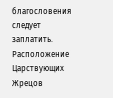благословения следует заплатить. Расположение Царствующих Жрецов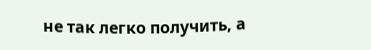не так легко получить, а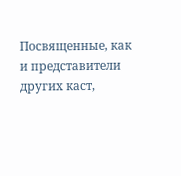Посвященные, как и представители других каст,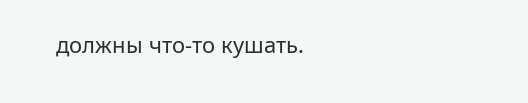должны что-то кушать.